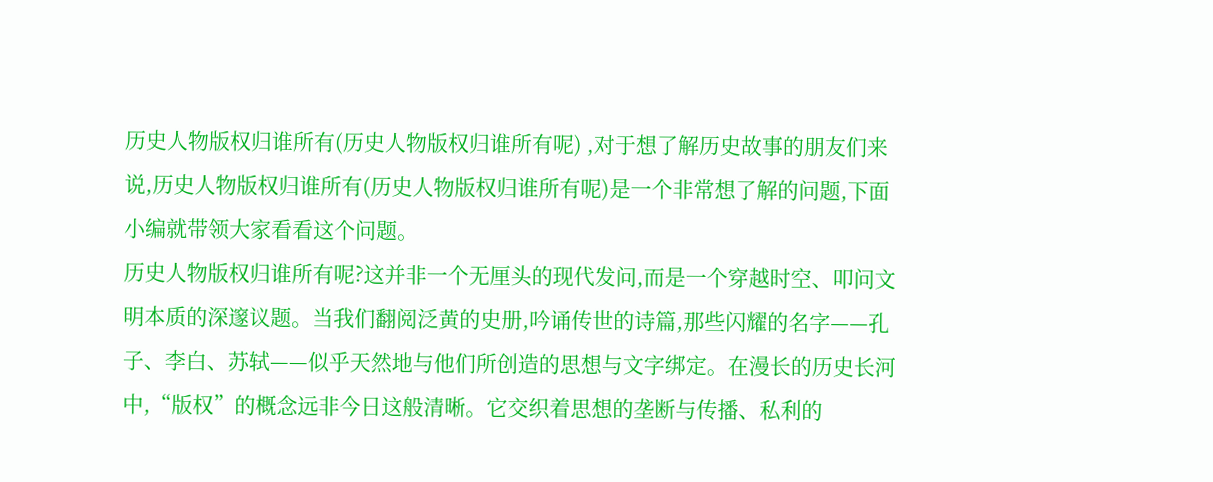历史人物版权归谁所有(历史人物版权归谁所有呢) ,对于想了解历史故事的朋友们来说,历史人物版权归谁所有(历史人物版权归谁所有呢)是一个非常想了解的问题,下面小编就带领大家看看这个问题。
历史人物版权归谁所有呢?这并非一个无厘头的现代发问,而是一个穿越时空、叩问文明本质的深邃议题。当我们翻阅泛黄的史册,吟诵传世的诗篇,那些闪耀的名字——孔子、李白、苏轼——似乎天然地与他们所创造的思想与文字绑定。在漫长的历史长河中,“版权”的概念远非今日这般清晰。它交织着思想的垄断与传播、私利的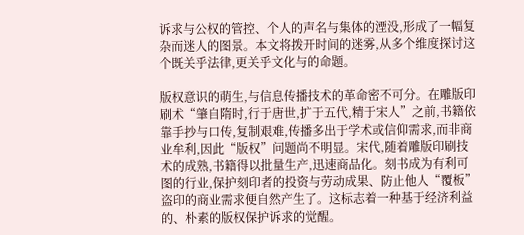诉求与公权的管控、个人的声名与集体的湮没,形成了一幅复杂而迷人的图景。本文将拨开时间的迷雾,从多个维度探讨这个既关乎法律,更关乎文化与的命题。

版权意识的萌生,与信息传播技术的革命密不可分。在雕版印刷术“肇自隋时,行于唐世,扩于五代,精于宋人”之前,书籍依靠手抄与口传,复制艰难,传播多出于学术或信仰需求,而非商业牟利,因此“版权”问题尚不明显。宋代,随着雕版印刷技术的成熟,书籍得以批量生产,迅速商品化。刻书成为有利可图的行业,保护刻印者的投资与劳动成果、防止他人“覆板”盗印的商业需求便自然产生了。这标志着一种基于经济利益的、朴素的版权保护诉求的觉醒。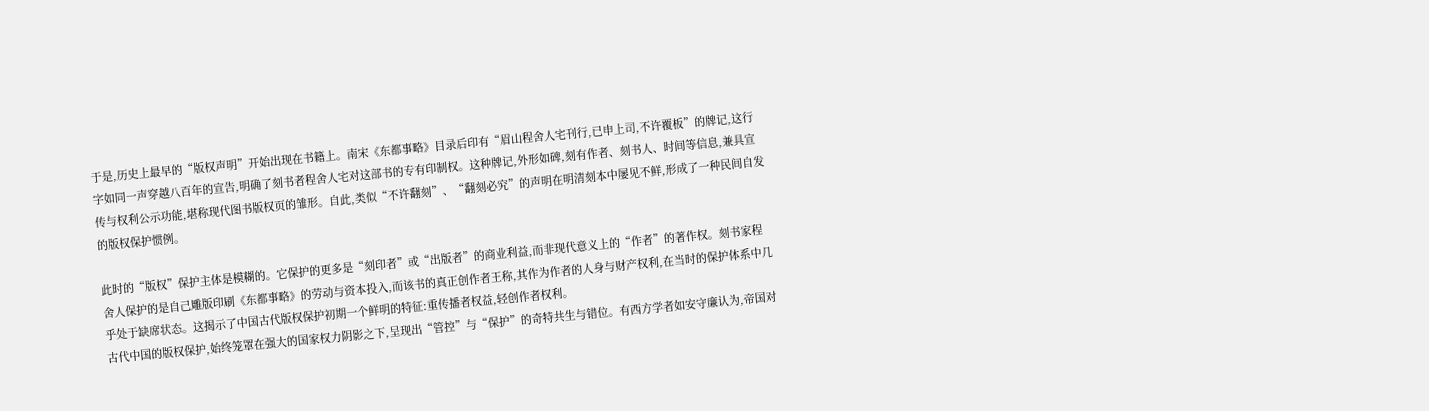于是,历史上最早的“版权声明”开始出现在书籍上。南宋《东都事略》目录后印有“眉山程舍人宅刊行,已申上司,不许覆板”的牌记,这行字如同一声穿越八百年的宣告,明确了刻书者程舍人宅对这部书的专有印制权。这种牌记,外形如碑,刻有作者、刻书人、时间等信息,兼具宣传与权利公示功能,堪称现代图书版权页的雏形。自此,类似“不许翻刻”、“翻刻必究”的声明在明清刻本中屡见不鲜,形成了一种民间自发的版权保护惯例。

此时的“版权”保护主体是模糊的。它保护的更多是“刻印者”或“出版者”的商业利益,而非现代意义上的“作者”的著作权。刻书家程舍人保护的是自己雕版印刷《东都事略》的劳动与资本投入,而该书的真正创作者王称,其作为作者的人身与财产权利,在当时的保护体系中几乎处于缺席状态。这揭示了中国古代版权保护初期一个鲜明的特征:重传播者权益,轻创作者权利。
古代中国的版权保护,始终笼罩在强大的国家权力阴影之下,呈现出“管控”与“保护”的奇特共生与错位。有西方学者如安守廉认为,帝国对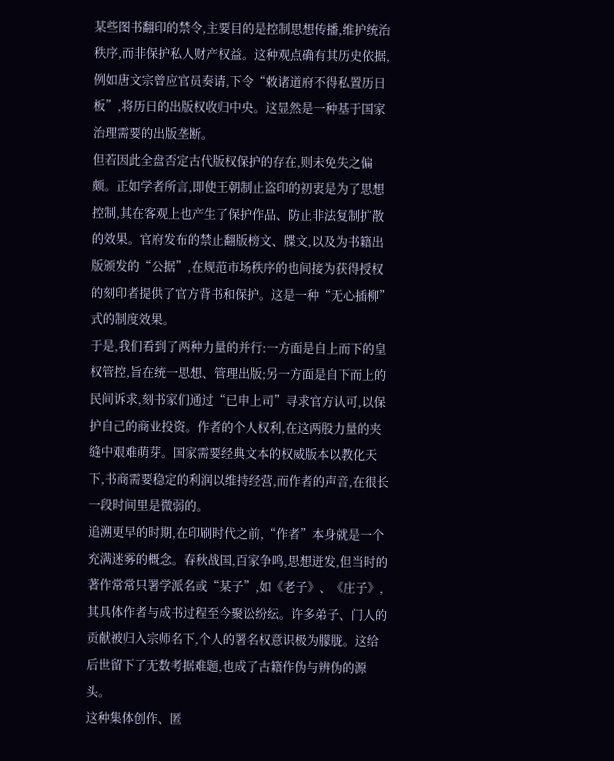某些图书翻印的禁令,主要目的是控制思想传播,维护统治秩序,而非保护私人财产权益。这种观点确有其历史依据,例如唐文宗曾应官员奏请,下令“敕诸道府不得私置历日板”,将历日的出版权收归中央。这显然是一种基于国家治理需要的出版垄断。
但若因此全盘否定古代版权保护的存在,则未免失之偏颇。正如学者所言,即使王朝制止盗印的初衷是为了思想控制,其在客观上也产生了保护作品、防止非法复制扩散的效果。官府发布的禁止翻版榜文、牒文,以及为书籍出版颁发的“公据”,在规范市场秩序的也间接为获得授权的刻印者提供了官方背书和保护。这是一种“无心插柳”式的制度效果。
于是,我们看到了两种力量的并行:一方面是自上而下的皇权管控,旨在统一思想、管理出版;另一方面是自下而上的民间诉求,刻书家们通过“已申上司”寻求官方认可,以保护自己的商业投资。作者的个人权利,在这两股力量的夹缝中艰难萌芽。国家需要经典文本的权威版本以教化天下,书商需要稳定的利润以维持经营,而作者的声音,在很长一段时间里是微弱的。
追溯更早的时期,在印刷时代之前,“作者”本身就是一个充满迷雾的概念。春秋战国,百家争鸣,思想迸发,但当时的著作常常只署学派名或“某子”,如《老子》、《庄子》,其具体作者与成书过程至今聚讼纷纭。许多弟子、门人的贡献被归入宗师名下,个人的署名权意识极为朦胧。这给后世留下了无数考据难题,也成了古籍作伪与辨伪的源头。
这种集体创作、匿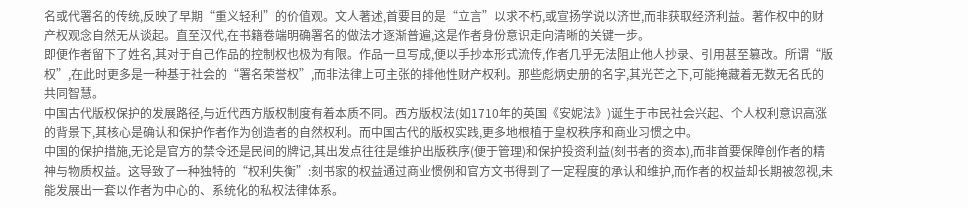名或代署名的传统,反映了早期“重义轻利”的价值观。文人著述,首要目的是“立言”以求不朽,或宣扬学说以济世,而非获取经济利益。著作权中的财产权观念自然无从谈起。直至汉代,在书籍卷端明确署名的做法才逐渐普遍,这是作者身份意识走向清晰的关键一步。
即便作者留下了姓名,其对于自己作品的控制权也极为有限。作品一旦写成,便以手抄本形式流传,作者几乎无法阻止他人抄录、引用甚至篡改。所谓“版权”,在此时更多是一种基于社会的“署名荣誉权”,而非法律上可主张的排他性财产权利。那些彪炳史册的名字,其光芒之下,可能掩藏着无数无名氏的共同智慧。
中国古代版权保护的发展路径,与近代西方版权制度有着本质不同。西方版权法(如1710年的英国《安妮法》)诞生于市民社会兴起、个人权利意识高涨的背景下,其核心是确认和保护作者作为创造者的自然权利。而中国古代的版权实践,更多地根植于皇权秩序和商业习惯之中。
中国的保护措施,无论是官方的禁令还是民间的牌记,其出发点往往是维护出版秩序(便于管理)和保护投资利益(刻书者的资本),而非首要保障创作者的精神与物质权益。这导致了一种独特的“权利失衡”:刻书家的权益通过商业惯例和官方文书得到了一定程度的承认和维护,而作者的权益却长期被忽视,未能发展出一套以作者为中心的、系统化的私权法律体系。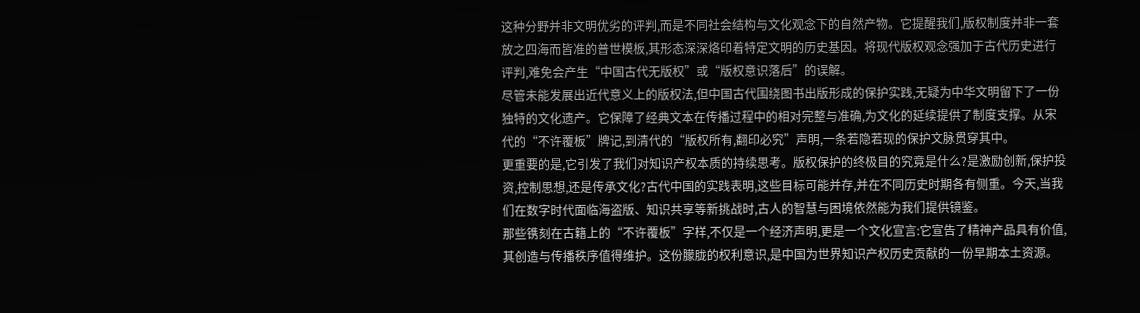这种分野并非文明优劣的评判,而是不同社会结构与文化观念下的自然产物。它提醒我们,版权制度并非一套放之四海而皆准的普世模板,其形态深深烙印着特定文明的历史基因。将现代版权观念强加于古代历史进行评判,难免会产生“中国古代无版权”或“版权意识落后”的误解。
尽管未能发展出近代意义上的版权法,但中国古代围绕图书出版形成的保护实践,无疑为中华文明留下了一份独特的文化遗产。它保障了经典文本在传播过程中的相对完整与准确,为文化的延续提供了制度支撑。从宋代的“不许覆板”牌记,到清代的“版权所有,翻印必究”声明,一条若隐若现的保护文脉贯穿其中。
更重要的是,它引发了我们对知识产权本质的持续思考。版权保护的终极目的究竟是什么?是激励创新,保护投资,控制思想,还是传承文化?古代中国的实践表明,这些目标可能并存,并在不同历史时期各有侧重。今天,当我们在数字时代面临海盗版、知识共享等新挑战时,古人的智慧与困境依然能为我们提供镜鉴。
那些镌刻在古籍上的“不许覆板”字样,不仅是一个经济声明,更是一个文化宣言:它宣告了精神产品具有价值,其创造与传播秩序值得维护。这份朦胧的权利意识,是中国为世界知识产权历史贡献的一份早期本土资源。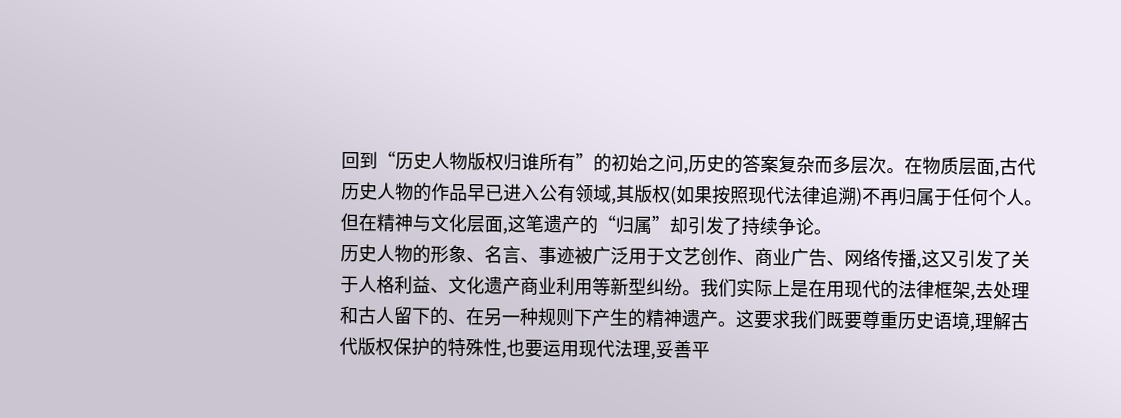回到“历史人物版权归谁所有”的初始之问,历史的答案复杂而多层次。在物质层面,古代历史人物的作品早已进入公有领域,其版权(如果按照现代法律追溯)不再归属于任何个人。但在精神与文化层面,这笔遗产的“归属”却引发了持续争论。
历史人物的形象、名言、事迹被广泛用于文艺创作、商业广告、网络传播,这又引发了关于人格利益、文化遗产商业利用等新型纠纷。我们实际上是在用现代的法律框架,去处理和古人留下的、在另一种规则下产生的精神遗产。这要求我们既要尊重历史语境,理解古代版权保护的特殊性,也要运用现代法理,妥善平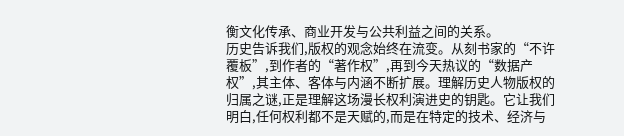衡文化传承、商业开发与公共利益之间的关系。
历史告诉我们,版权的观念始终在流变。从刻书家的“不许覆板”,到作者的“著作权”,再到今天热议的“数据产权”,其主体、客体与内涵不断扩展。理解历史人物版权的归属之谜,正是理解这场漫长权利演进史的钥匙。它让我们明白,任何权利都不是天赋的,而是在特定的技术、经济与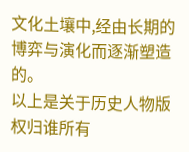文化土壤中,经由长期的博弈与演化而逐渐塑造的。
以上是关于历史人物版权归谁所有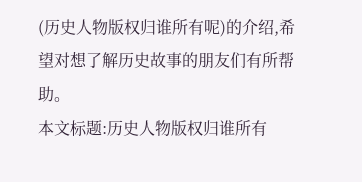(历史人物版权归谁所有呢)的介绍,希望对想了解历史故事的朋友们有所帮助。
本文标题:历史人物版权归谁所有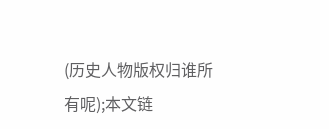(历史人物版权归谁所有呢);本文链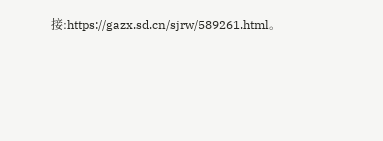接:https://gazx.sd.cn/sjrw/589261.html。